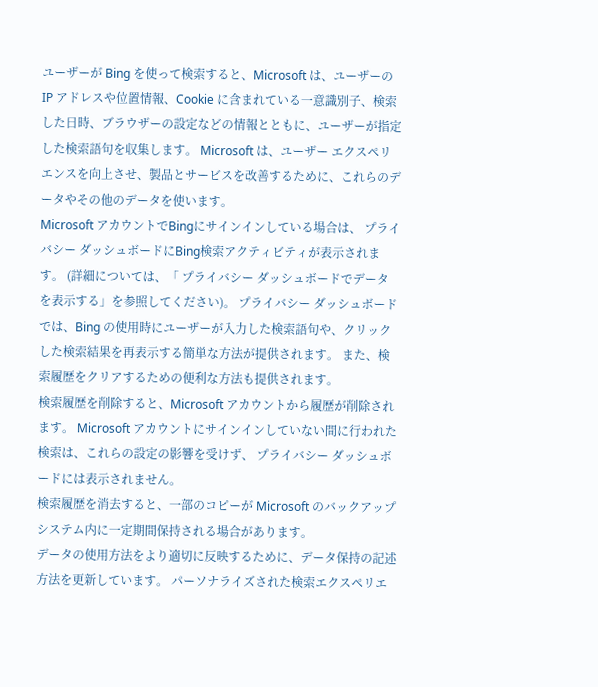ユーザーが Bing を使って検索すると、Microsoft は、ユーザーの IP アドレスや位置情報、Cookie に含まれている一意識別子、検索した日時、ブラウザーの設定などの情報とともに、ユーザーが指定した検索語句を収集します。 Microsoft は、ユーザー エクスペリエンスを向上させ、製品とサービスを改善するために、これらのデータやその他のデータを使います。
Microsoft アカウントでBingにサインインしている場合は、 プライバシー ダッシュボードにBing検索アクティビティが表示されます。 (詳細については、「 プライバシー ダッシュボードでデータを表示する」を参照してください)。 プライバシー ダッシュボードでは、Bing の使用時にユーザーが入力した検索語句や、クリックした検索結果を再表示する簡単な方法が提供されます。 また、検索履歴をクリアするための便利な方法も提供されます。
検索履歴を削除すると、Microsoft アカウントから履歴が削除されます。 Microsoft アカウントにサインインしていない間に行われた検索は、これらの設定の影響を受けず、 プライバシー ダッシュボードには表示されません。
検索履歴を消去すると、一部のコピーが Microsoft のバックアップ システム内に一定期間保持される場合があります。
データの使用方法をより適切に反映するために、データ保持の記述方法を更新しています。 パーソナライズされた検索エクスペリエ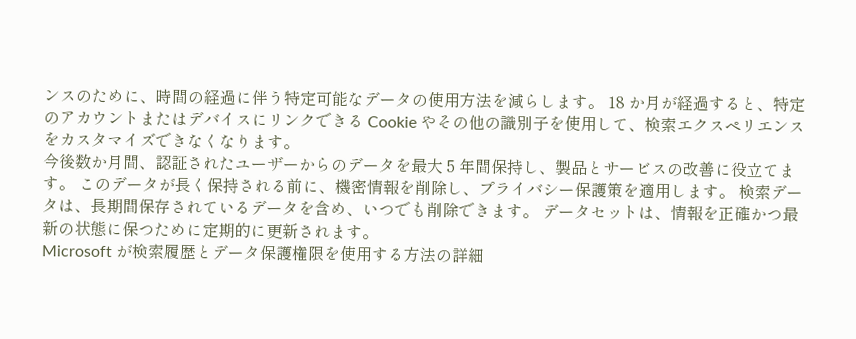ンスのために、時間の経過に伴う特定可能なデータの使用方法を減らします。 18 か月が経過すると、特定のアカウントまたはデバイスにリンクできる Cookie やその他の識別子を使用して、検索エクスペリエンスをカスタマイズできなくなります。
今後数か月間、認証されたユーザーからのデータを最大 5 年間保持し、製品とサービスの改善に役立てます。 このデータが長く保持される前に、機密情報を削除し、プライバシー保護策を適用します。 検索データは、長期間保存されているデータを含め、いつでも削除できます。 データセットは、情報を正確かつ最新の状態に保つために定期的に更新されます。
Microsoft が検索履歴とデータ保護権限を使用する方法の詳細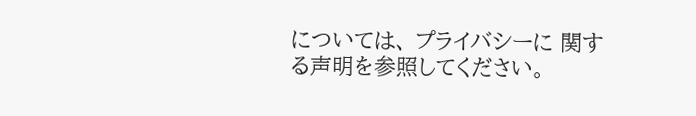については、 プライバシーに 関する声明を参照してください。